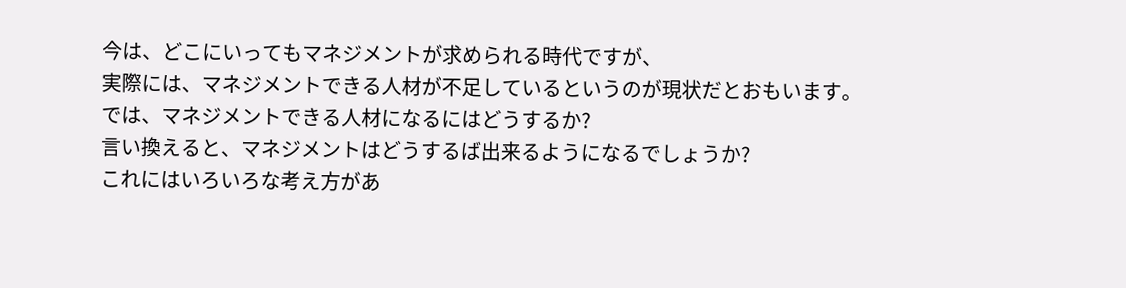今は、どこにいってもマネジメントが求められる時代ですが、
実際には、マネジメントできる人材が不足しているというのが現状だとおもいます。
では、マネジメントできる人材になるにはどうするか?
言い換えると、マネジメントはどうするば出来るようになるでしょうか?
これにはいろいろな考え方があ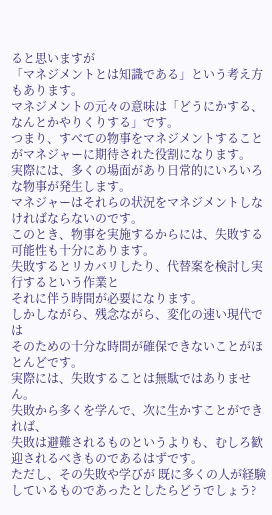ると思いますが
「マネジメントとは知識である」という考え方もあります。
マネジメントの元々の意味は「どうにかする、なんとかやりくりする」です。
つまり、すべての物事をマネジメントすることがマネジャーに期待された役割になります。
実際には、多くの場面があり日常的にいろいろな物事が発生します。
マネジャーはそれらの状況をマネジメントしなければならないのです。
このとき、物事を実施するからには、失敗する可能性も十分にあります。
失敗するとリカバリしたり、代替案を検討し実行するという作業と
それに伴う時間が必要になります。
しかしながら、残念ながら、変化の速い現代では
そのための十分な時間が確保できないことがほとんどです。
実際には、失敗することは無駄ではありません。
失敗から多くを学んで、次に生かすことができれば、
失敗は避難されるものというよりも、むしろ歓迎されるべきものであるはずです。
ただし、その失敗や学びが 既に多くの人が経験しているものであったとしたらどうでしょう?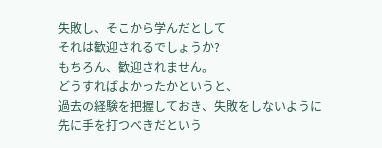失敗し、そこから学んだとして
それは歓迎されるでしょうか?
もちろん、歓迎されません。
どうすればよかったかというと、
過去の経験を把握しておき、失敗をしないように
先に手を打つべきだという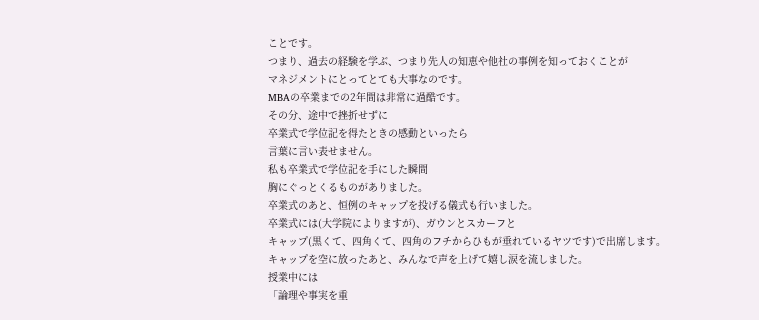ことです。
つまり、過去の経験を学ぶ、つまり先人の知恵や他社の事例を知っておくことが
マネジメントにとってとても大事なのです。
MBAの卒業までの2年間は非常に過酷です。
その分、途中で挫折せずに
卒業式で学位記を得たときの感動といったら
言葉に言い表せません。
私も卒業式で学位記を手にした瞬間
胸にぐっとくるものがありました。
卒業式のあと、恒例のキャップを投げる儀式も行いました。
卒業式には(大学院によりますが)、ガウンとスカーフと
キャップ(黒くて、四角くて、四角のフチからひもが垂れているヤツです)で出席します。
キャップを空に放ったあと、みんなで声を上げて嬉し涙を流しました。
授業中には
「論理や事実を重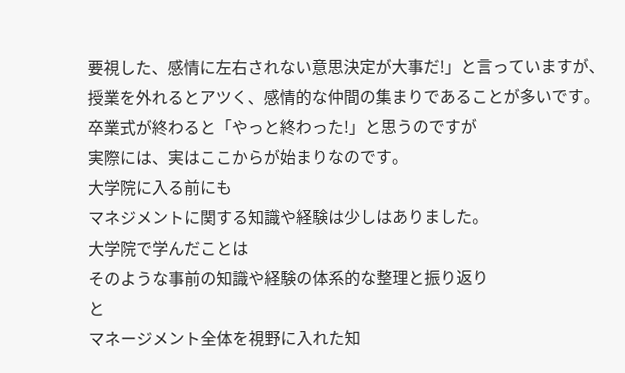要視した、感情に左右されない意思決定が大事だ!」と言っていますが、
授業を外れるとアツく、感情的な仲間の集まりであることが多いです。
卒業式が終わると「やっと終わった!」と思うのですが
実際には、実はここからが始まりなのです。
大学院に入る前にも
マネジメントに関する知識や経験は少しはありました。
大学院で学んだことは
そのような事前の知識や経験の体系的な整理と振り返り
と
マネージメント全体を視野に入れた知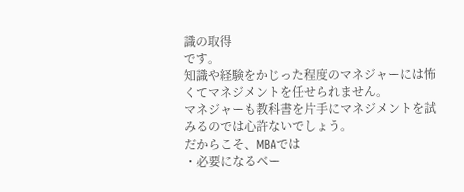識の取得
です。
知識や経験をかじった程度のマネジャーには怖くてマネジメントを任せられません。
マネジャーも教科書を片手にマネジメントを試みるのでは心許ないでしょう。
だからこそ、MBAでは
・必要になるベー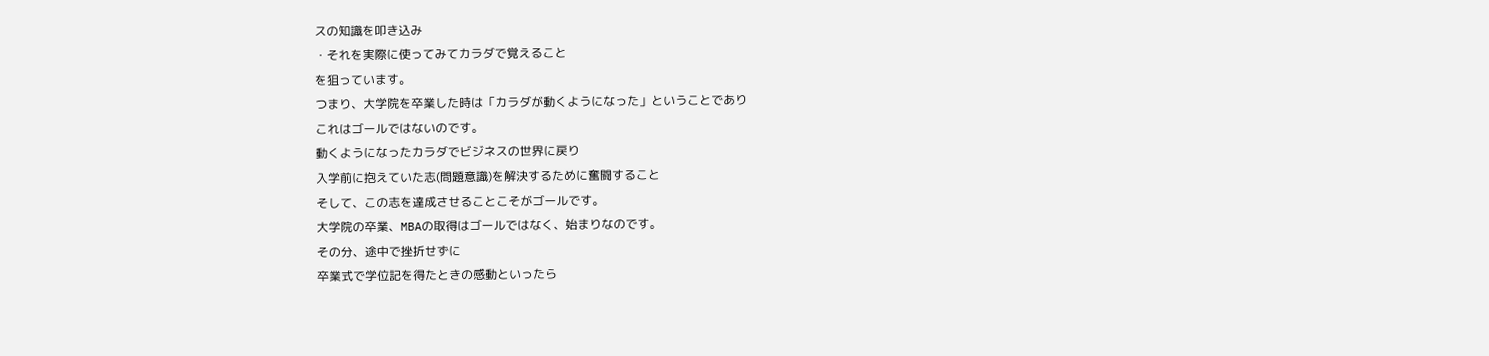スの知識を叩き込み
・それを実際に使ってみてカラダで覚えること
を狙っています。
つまり、大学院を卒業した時は「カラダが動くようになった」ということであり
これはゴールではないのです。
動くようになったカラダでビジネスの世界に戻り
入学前に抱えていた志(問題意識)を解決するために奮闘すること
そして、この志を達成させることこそがゴールです。
大学院の卒業、MBAの取得はゴールではなく、始まりなのです。
その分、途中で挫折せずに
卒業式で学位記を得たときの感動といったら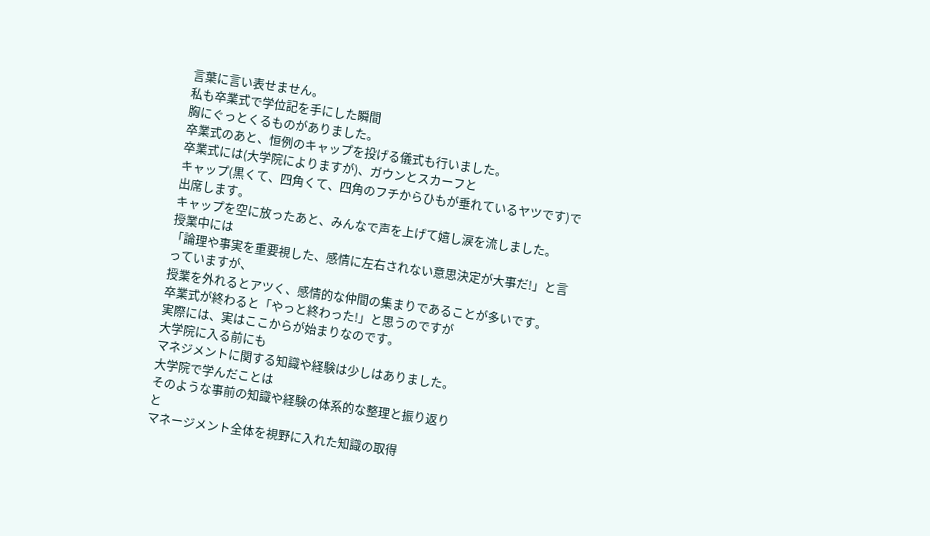言葉に言い表せません。
私も卒業式で学位記を手にした瞬間
胸にぐっとくるものがありました。
卒業式のあと、恒例のキャップを投げる儀式も行いました。
卒業式には(大学院によりますが)、ガウンとスカーフと
キャップ(黒くて、四角くて、四角のフチからひもが垂れているヤツです)で出席します。
キャップを空に放ったあと、みんなで声を上げて嬉し涙を流しました。
授業中には
「論理や事実を重要視した、感情に左右されない意思決定が大事だ!」と言っていますが、
授業を外れるとアツく、感情的な仲間の集まりであることが多いです。
卒業式が終わると「やっと終わった!」と思うのですが
実際には、実はここからが始まりなのです。
大学院に入る前にも
マネジメントに関する知識や経験は少しはありました。
大学院で学んだことは
そのような事前の知識や経験の体系的な整理と振り返り
と
マネージメント全体を視野に入れた知識の取得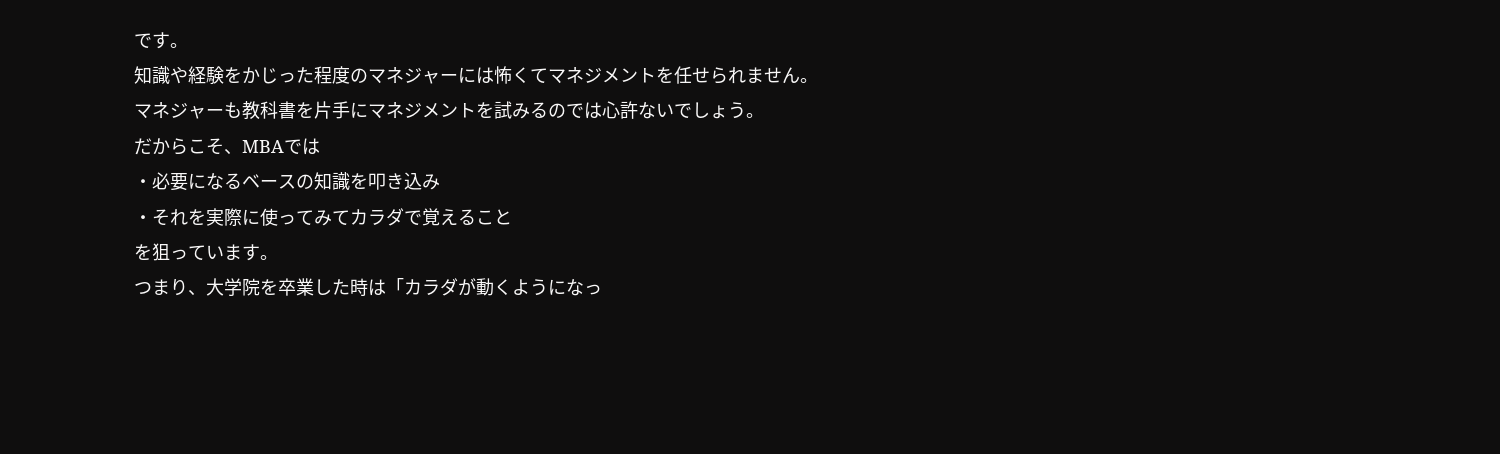です。
知識や経験をかじった程度のマネジャーには怖くてマネジメントを任せられません。
マネジャーも教科書を片手にマネジメントを試みるのでは心許ないでしょう。
だからこそ、MBAでは
・必要になるベースの知識を叩き込み
・それを実際に使ってみてカラダで覚えること
を狙っています。
つまり、大学院を卒業した時は「カラダが動くようになっ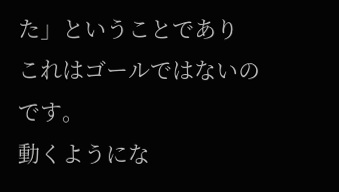た」ということであり
これはゴールではないのです。
動くようにな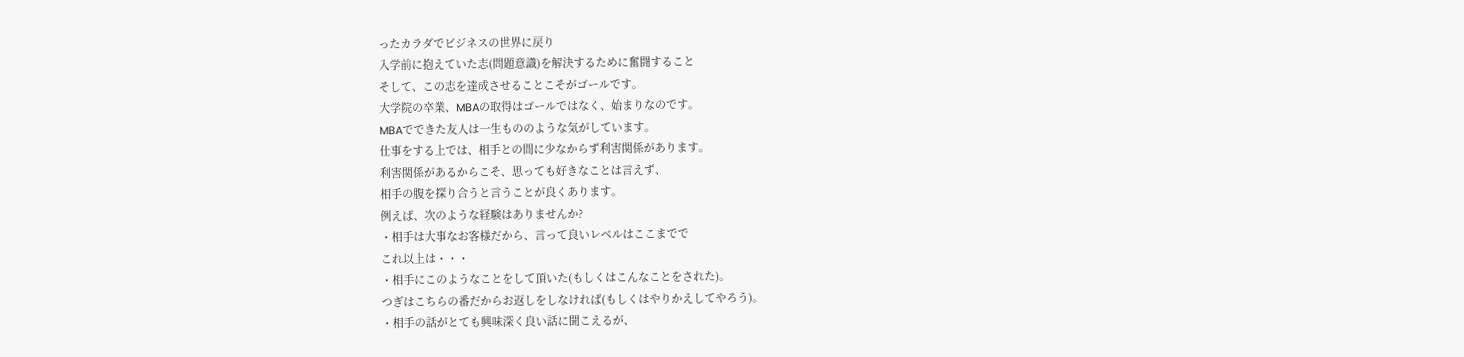ったカラダでビジネスの世界に戻り
入学前に抱えていた志(問題意識)を解決するために奮闘すること
そして、この志を達成させることこそがゴールです。
大学院の卒業、MBAの取得はゴールではなく、始まりなのです。
MBAでできた友人は一生もののような気がしています。
仕事をする上では、相手との間に少なからず利害関係があります。
利害関係があるからこそ、思っても好きなことは言えず、
相手の腹を探り合うと言うことが良くあります。
例えば、次のような経験はありませんか?
・相手は大事なお客様だから、言って良いレベルはここまでで
これ以上は・・・
・相手にこのようなことをして頂いた(もしくはこんなことをされた)。
つぎはこちらの番だからお返しをしなければ(もしくはやりかえしてやろう)。
・相手の話がとても興味深く良い話に聞こえるが、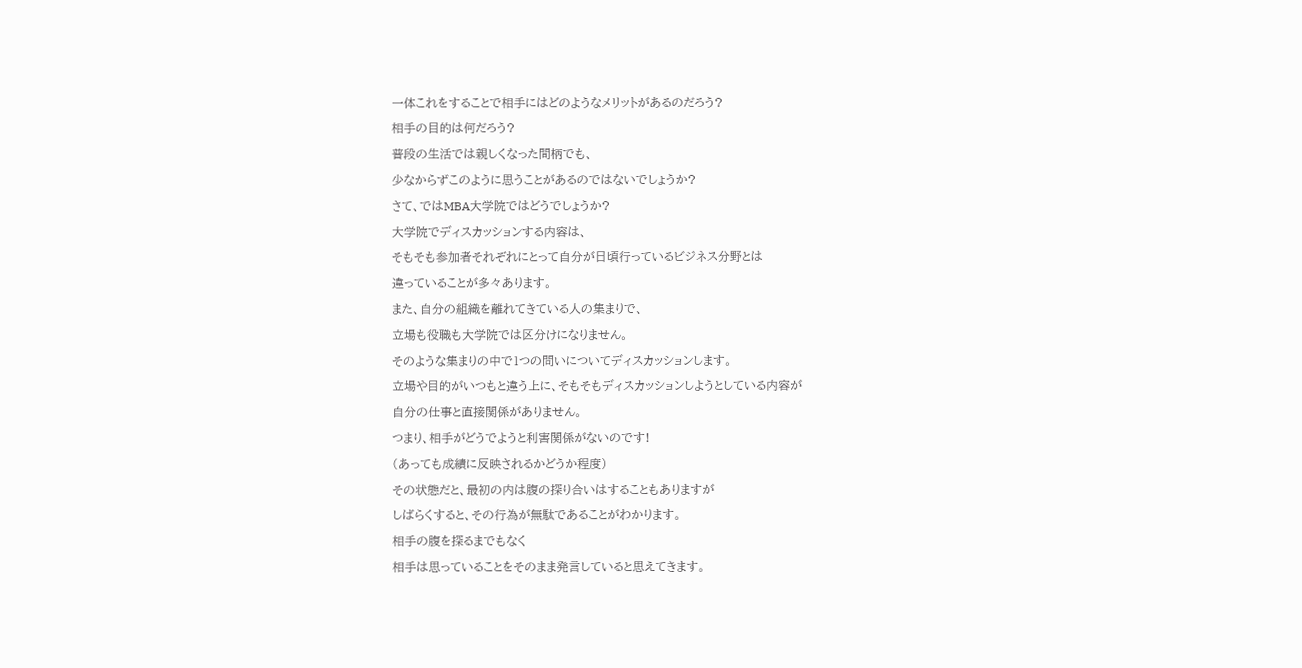一体これをすることで相手にはどのようなメリットがあるのだろう?
相手の目的は何だろう?
普段の生活では親しくなった間柄でも、
少なからずこのように思うことがあるのではないでしょうか?
さて、ではMBA大学院ではどうでしょうか?
大学院でディスカッションする内容は、
そもそも参加者それぞれにとって自分が日頃行っているビジネス分野とは
違っていることが多々あります。
また、自分の組織を離れてきている人の集まりで、
立場も役職も大学院では区分けになりません。
そのような集まりの中で1つの問いについてディスカッションします。
立場や目的がいつもと違う上に、そもそもディスカッションしようとしている内容が
自分の仕事と直接関係がありません。
つまり、相手がどうでようと利害関係がないのです!
(あっても成績に反映されるかどうか程度)
その状態だと、最初の内は腹の探り合いはすることもありますが
しばらくすると、その行為が無駄であることがわかります。
相手の腹を探るまでもなく
相手は思っていることをそのまま発言していると思えてきます。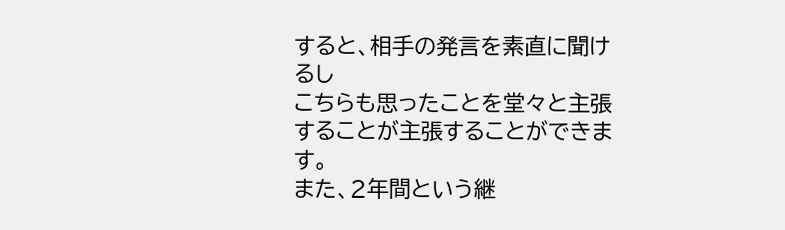すると、相手の発言を素直に聞けるし
こちらも思ったことを堂々と主張することが主張することができます。
また、2年間という継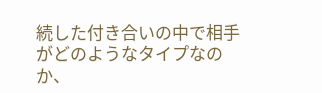続した付き合いの中で相手がどのようなタイプなのか、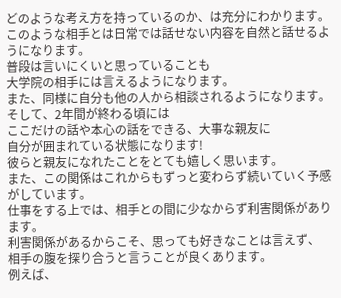どのような考え方を持っているのか、は充分にわかります。
このような相手とは日常では話せない内容を自然と話せるようになります。
普段は言いにくいと思っていることも
大学院の相手には言えるようになります。
また、同様に自分も他の人から相談されるようになります。
そして、2年間が終わる頃には
ここだけの話や本心の話をできる、大事な親友に
自分が囲まれている状態になります!
彼らと親友になれたことをとても嬉しく思います。
また、この関係はこれからもずっと変わらず続いていく予感がしています。
仕事をする上では、相手との間に少なからず利害関係があります。
利害関係があるからこそ、思っても好きなことは言えず、
相手の腹を探り合うと言うことが良くあります。
例えば、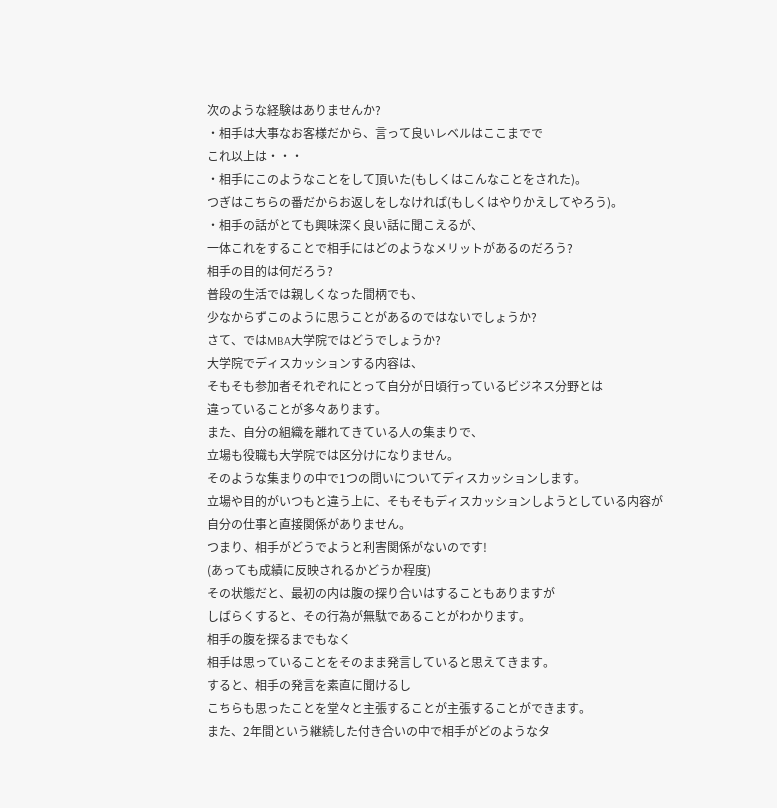次のような経験はありませんか?
・相手は大事なお客様だから、言って良いレベルはここまでで
これ以上は・・・
・相手にこのようなことをして頂いた(もしくはこんなことをされた)。
つぎはこちらの番だからお返しをしなければ(もしくはやりかえしてやろう)。
・相手の話がとても興味深く良い話に聞こえるが、
一体これをすることで相手にはどのようなメリットがあるのだろう?
相手の目的は何だろう?
普段の生活では親しくなった間柄でも、
少なからずこのように思うことがあるのではないでしょうか?
さて、ではMBA大学院ではどうでしょうか?
大学院でディスカッションする内容は、
そもそも参加者それぞれにとって自分が日頃行っているビジネス分野とは
違っていることが多々あります。
また、自分の組織を離れてきている人の集まりで、
立場も役職も大学院では区分けになりません。
そのような集まりの中で1つの問いについてディスカッションします。
立場や目的がいつもと違う上に、そもそもディスカッションしようとしている内容が
自分の仕事と直接関係がありません。
つまり、相手がどうでようと利害関係がないのです!
(あっても成績に反映されるかどうか程度)
その状態だと、最初の内は腹の探り合いはすることもありますが
しばらくすると、その行為が無駄であることがわかります。
相手の腹を探るまでもなく
相手は思っていることをそのまま発言していると思えてきます。
すると、相手の発言を素直に聞けるし
こちらも思ったことを堂々と主張することが主張することができます。
また、2年間という継続した付き合いの中で相手がどのようなタ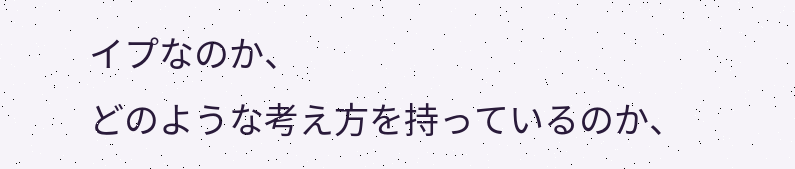イプなのか、
どのような考え方を持っているのか、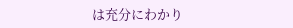は充分にわかり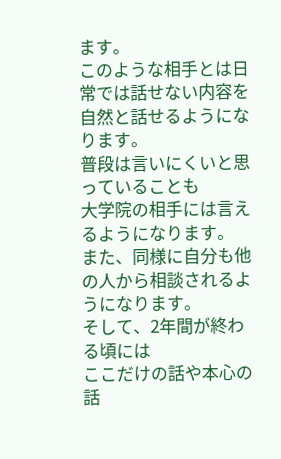ます。
このような相手とは日常では話せない内容を自然と話せるようになります。
普段は言いにくいと思っていることも
大学院の相手には言えるようになります。
また、同様に自分も他の人から相談されるようになります。
そして、2年間が終わる頃には
ここだけの話や本心の話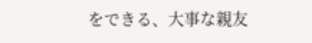をできる、大事な親友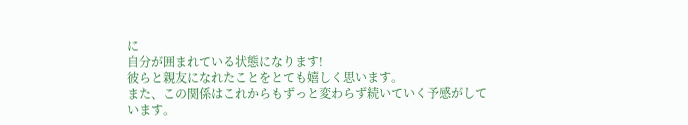に
自分が囲まれている状態になります!
彼らと親友になれたことをとても嬉しく思います。
また、この関係はこれからもずっと変わらず続いていく予感がしています。